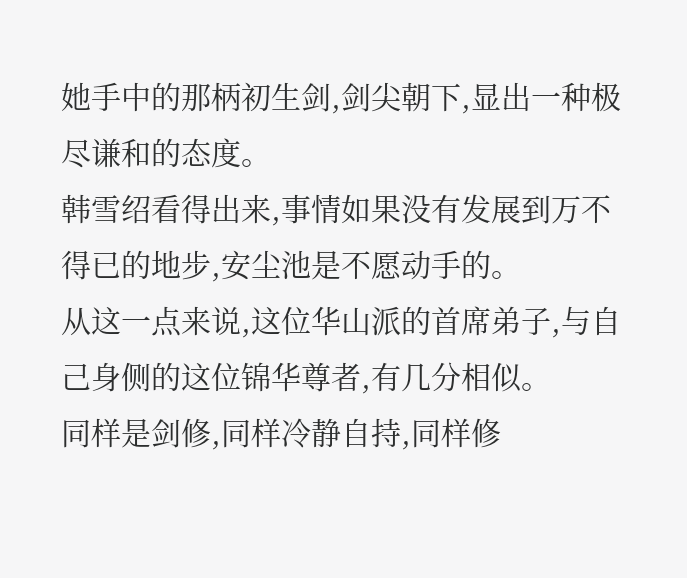她手中的那柄初生剑,剑尖朝下,显出一种极尽谦和的态度。
韩雪绍看得出来,事情如果没有发展到万不得已的地步,安尘池是不愿动手的。
从这一点来说,这位华山派的首席弟子,与自己身侧的这位锦华尊者,有几分相似。
同样是剑修,同样冷静自持,同样修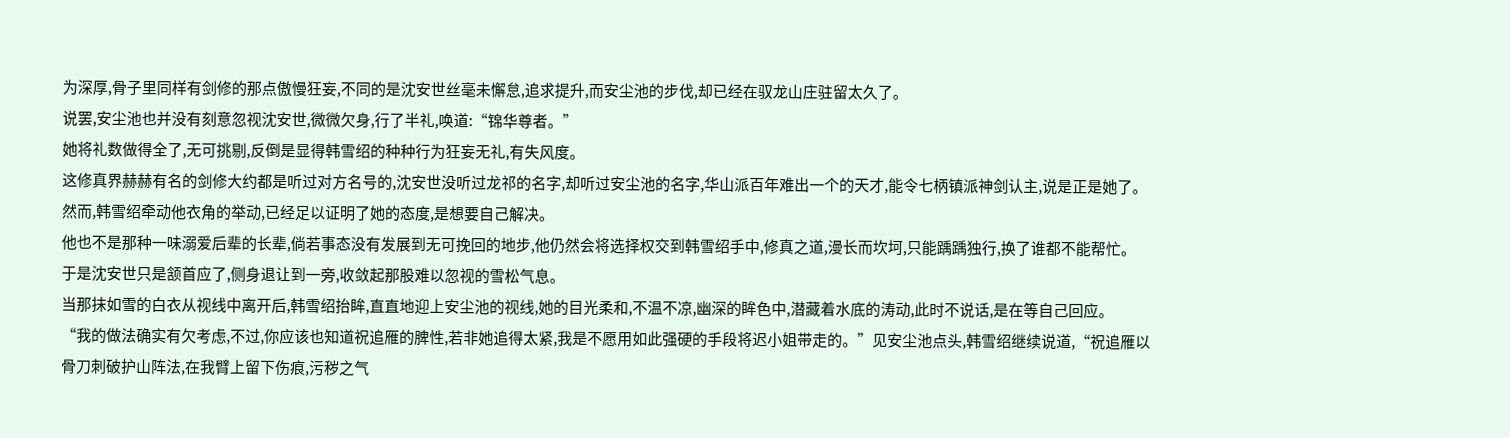为深厚,骨子里同样有剑修的那点傲慢狂妄,不同的是沈安世丝毫未懈怠,追求提升,而安尘池的步伐,却已经在驭龙山庄驻留太久了。
说罢,安尘池也并没有刻意忽视沈安世,微微欠身,行了半礼,唤道:“锦华尊者。”
她将礼数做得全了,无可挑剔,反倒是显得韩雪绍的种种行为狂妄无礼,有失风度。
这修真界赫赫有名的剑修大约都是听过对方名号的,沈安世没听过龙祁的名字,却听过安尘池的名字,华山派百年难出一个的天才,能令七柄镇派神剑认主,说是正是她了。
然而,韩雪绍牵动他衣角的举动,已经足以证明了她的态度,是想要自己解决。
他也不是那种一味溺爱后辈的长辈,倘若事态没有发展到无可挽回的地步,他仍然会将选择权交到韩雪绍手中,修真之道,漫长而坎坷,只能踽踽独行,换了谁都不能帮忙。
于是沈安世只是颔首应了,侧身退让到一旁,收敛起那股难以忽视的雪松气息。
当那抹如雪的白衣从视线中离开后,韩雪绍抬眸,直直地迎上安尘池的视线,她的目光柔和,不温不凉,幽深的眸色中,潜藏着水底的涛动,此时不说话,是在等自己回应。
“我的做法确实有欠考虑,不过,你应该也知道祝追雁的脾性,若非她追得太紧,我是不愿用如此强硬的手段将迟小姐带走的。”见安尘池点头,韩雪绍继续说道,“祝追雁以骨刀刺破护山阵法,在我臂上留下伤痕,污秽之气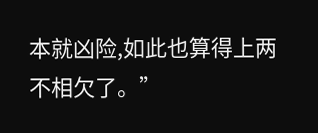本就凶险,如此也算得上两不相欠了。”